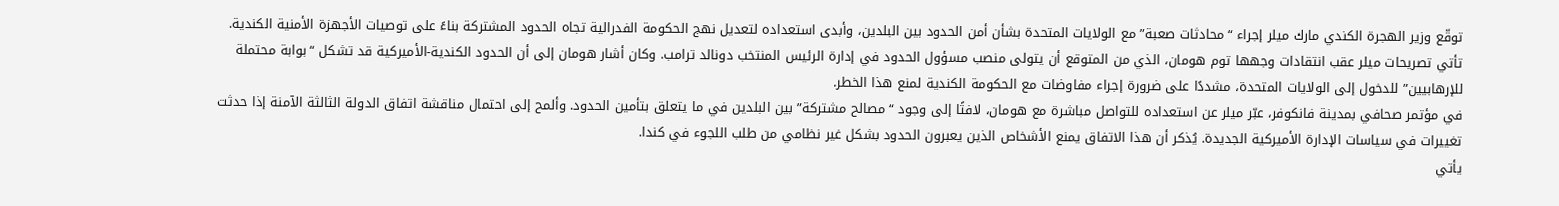توقّع وزير الهجرة الكندي مارك ميلر إجراء “محادثات صعبة” مع الولايات المتحدة بشأن أمن الحدود بين البلدين، وأبدى استعداده لتعديل نهج الحكومة الفدرالية تجاه الحدود المشتركة بناءً على توصيات الأجهزة الأمنية الكندية.
تأتي تصريحات ميلر عقب انتقادات وجهها توم هومان، الذي من المتوقع أن يتولى منصب مسؤول الحدود في إدارة الرئيس المنتخب دونالد ترامب. وكان أشار هومان إلى أن الحدود الكندية-الأميركية قد تشكل “بوابة محتملة للإرهابيين” للدخول إلى الولايات المتحدة، مشددًا على ضرورة إجراء مفاوضات مع الحكومة الكندية لمنع هذا الخطر.
في مؤتمر صحافي بمدينة فانكوفر، عبّر ميلر عن استعداده للتواصل مباشرة مع هومان، لافتًا إلى وجود “مصالح مشتركة” بين البلدين في ما يتعلق بتأمين الحدود. وألمح إلى احتمال مناقشة اتفاق الدولة الثالثة الآمنة إذا حدثت تغييرات في سياسات الإدارة الأميركية الجديدة. يُذكر أن هذا الاتفاق يمنع الأشخاص الذين يعبرون الحدود بشكل غير نظامي من طلب اللجوء في كندا.
يأتي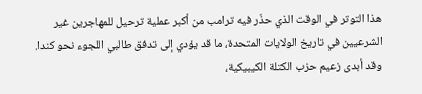هذا التوتر في الوقت الذي حذّر فيه ترامب من أكبر عملية ترحيل للمهاجرين غير الشرعيين في تاريخ الولايات المتحدة، ما قد يؤدي إلى تدفق طالبي اللجوء نحو كندا. وقد أبدى زعيم حزب الكتلة الكيبيكية،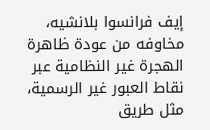إيف فرانسوا بلانشيه، مخاوفه من عودة ظاهرة الهجرة غير النظامية عبر نقاط العبور غير الرسمية، مثل طريق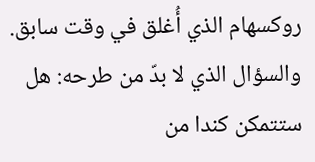روكسهام الذي أُغلق في وقت سابق.
والسؤال الذي لا بدّ من طرحه: هل ستتمكن كندا من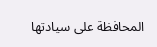المحافظة على سيادتها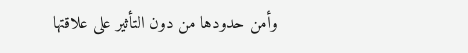وأمن حدودها من دون التأثير على علاقتها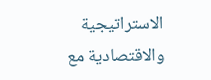الاستراتيجية والاقتصادية مع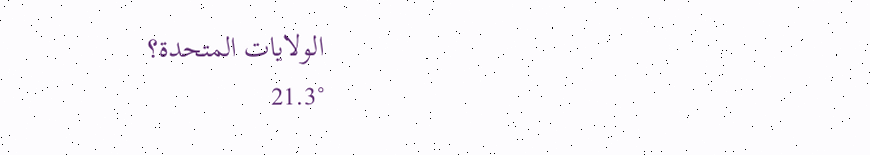الولايات المتحدة؟
21.3°